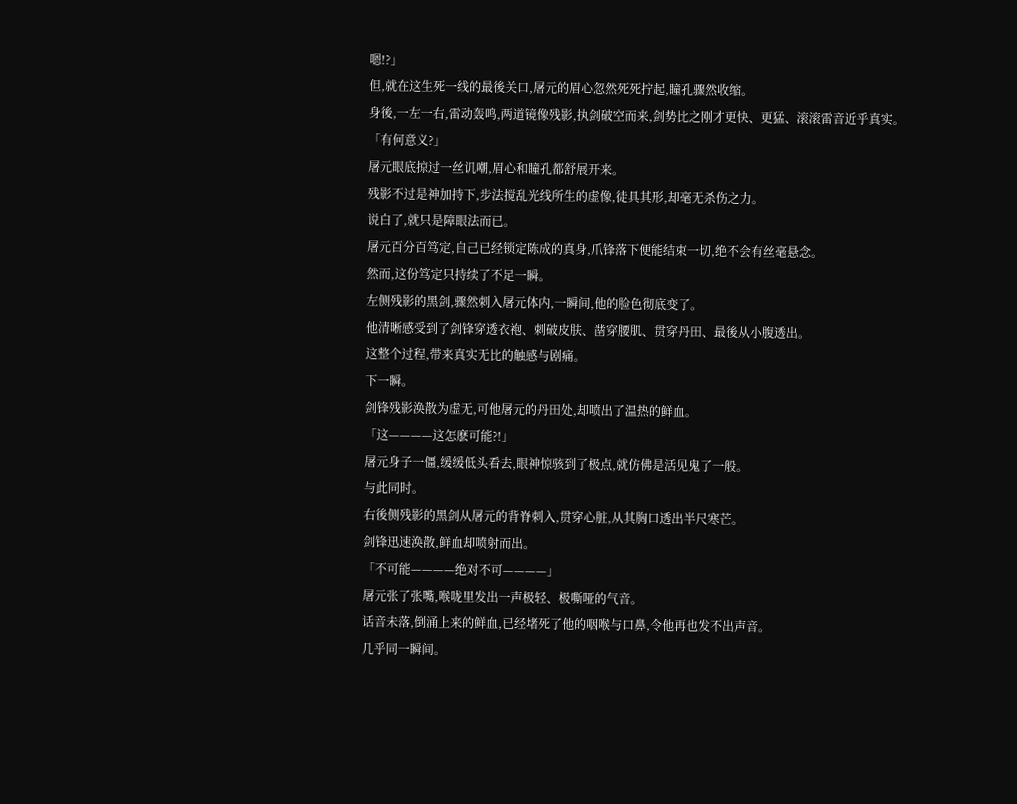嗯!?」
但,就在这生死一线的最後关口,屠元的眉心忽然死死拧起,瞳孔骤然收缩。
身後,一左一右,雷动轰鸣,两道镜像残影,执剑破空而来,剑势比之刚才更快、更猛、滚滚雷音近乎真实。
「有何意义?」
屠元眼底掠过一丝讥嘲,眉心和瞳孔都舒展开来。
残影不过是神加持下,步法搅乱光线所生的虚像,徒具其形,却毫无杀伤之力。
说白了,就只是障眼法而已。
屠元百分百笃定,自己已经锁定陈成的真身,爪锋落下便能结束一切,绝不会有丝毫悬念。
然而,这份笃定只持续了不足一瞬。
左侧残影的黑剑,骤然刺入屠元体内,一瞬间,他的脸色彻底变了。
他清晰感受到了剑锋穿透衣袍、刺破皮肤、凿穿腰肌、贯穿丹田、最後从小腹透出。
这整个过程,带来真实无比的触感与剧痛。
下一瞬。
剑锋残影涣散为虚无,可他屠元的丹田处,却喷出了温热的鲜血。
「这————这怎麽可能?!」
屠元身子一僵,缓缓低头看去,眼神惊骇到了极点,就仿佛是活见鬼了一般。
与此同时。
右後侧残影的黑剑从屠元的背脊刺入,贯穿心脏,从其胸口透出半尺寒芒。
剑锋迅速涣散,鲜血却喷射而出。
「不可能————绝对不可————」
屠元张了张嘴,喉咙里发出一声极轻、极嘶哑的气音。
话音未落,倒涌上来的鲜血,已经堵死了他的咽喉与口鼻,令他再也发不出声音。
几乎同一瞬间。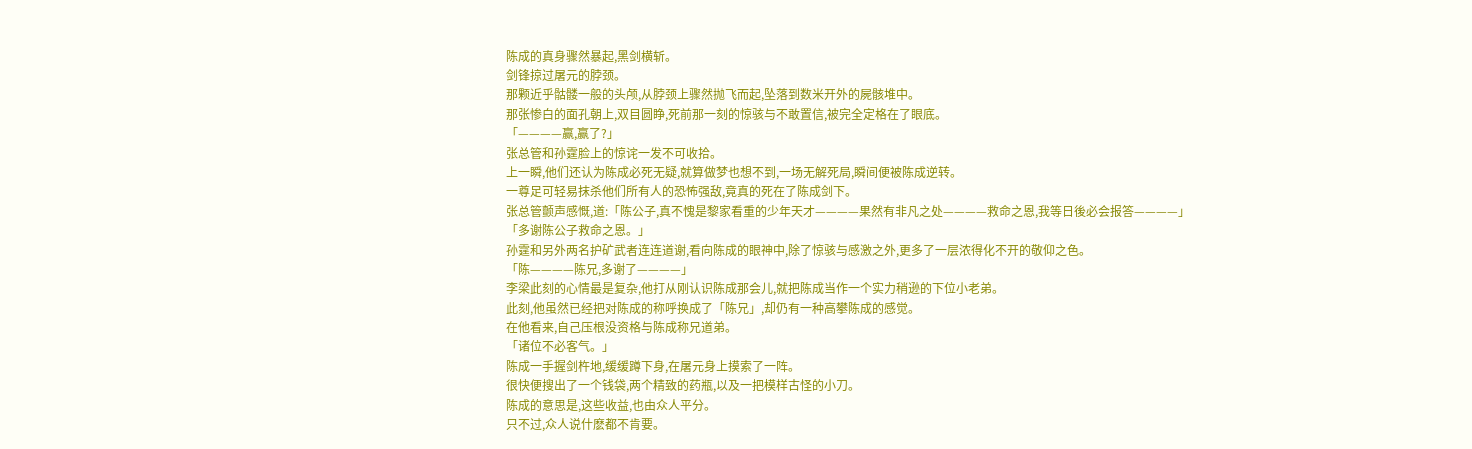陈成的真身骤然暴起,黑剑横斩。
剑锋掠过屠元的脖颈。
那颗近乎骷髅一般的头颅,从脖颈上骤然抛飞而起,坠落到数米开外的屍骸堆中。
那张惨白的面孔朝上,双目圆睁,死前那一刻的惊骇与不敢置信,被完全定格在了眼底。
「————赢,赢了?」
张总管和孙霆脸上的惊诧一发不可收拾。
上一瞬,他们还认为陈成必死无疑,就算做梦也想不到,一场无解死局,瞬间便被陈成逆转。
一尊足可轻易抹杀他们所有人的恐怖强敌,竟真的死在了陈成剑下。
张总管颤声感慨,道:「陈公子,真不愧是黎家看重的少年天才————果然有非凡之处————救命之恩,我等日後必会报答————」
「多谢陈公子救命之恩。」
孙霆和另外两名护矿武者连连道谢,看向陈成的眼神中,除了惊骇与感激之外,更多了一层浓得化不开的敬仰之色。
「陈————陈兄,多谢了————」
李梁此刻的心情最是复杂,他打从刚认识陈成那会儿,就把陈成当作一个实力稍逊的下位小老弟。
此刻,他虽然已经把对陈成的称呼换成了「陈兄」,却仍有一种高攀陈成的感觉。
在他看来,自己压根没资格与陈成称兄道弟。
「诸位不必客气。」
陈成一手握剑杵地,缓缓蹲下身,在屠元身上摸索了一阵。
很快便搜出了一个钱袋,两个精致的药瓶,以及一把模样古怪的小刀。
陈成的意思是,这些收益,也由众人平分。
只不过,众人说什麽都不肯要。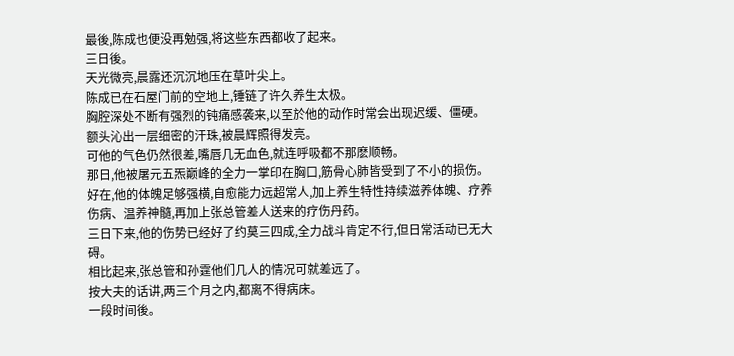最後,陈成也便没再勉强,将这些东西都收了起来。
三日後。
天光微亮,晨露还沉沉地压在草叶尖上。
陈成已在石屋门前的空地上,锤链了许久养生太极。
胸腔深处不断有强烈的钝痛感袭来,以至於他的动作时常会出现迟缓、僵硬。
额头沁出一层细密的汗珠,被晨辉照得发亮。
可他的气色仍然很差,嘴唇几无血色,就连呼吸都不那麽顺畅。
那日,他被屠元五炁巅峰的全力一掌印在胸口,筋骨心肺皆受到了不小的损伤。
好在,他的体魄足够强横,自愈能力远超常人,加上养生特性持续滋养体魄、疗养伤病、温养神髓,再加上张总管差人送来的疗伤丹药。
三日下来,他的伤势已经好了约莫三四成,全力战斗肯定不行,但日常活动已无大碍。
相比起来,张总管和孙霆他们几人的情况可就差远了。
按大夫的话讲,两三个月之内,都离不得病床。
一段时间後。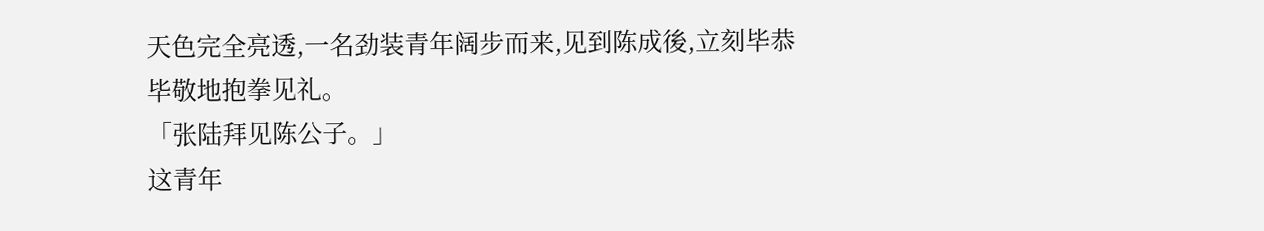天色完全亮透,一名劲装青年阔步而来,见到陈成後,立刻毕恭毕敬地抱拳见礼。
「张陆拜见陈公子。」
这青年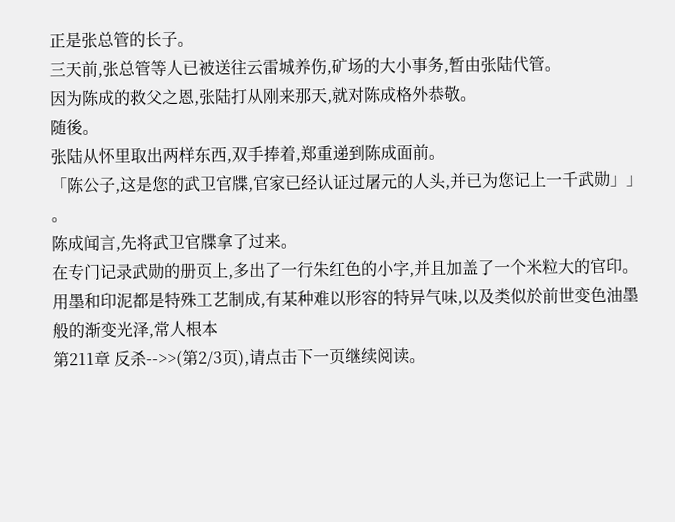正是张总管的长子。
三天前,张总管等人已被送往云雷城养伤,矿场的大小事务,暂由张陆代管。
因为陈成的救父之恩,张陆打从刚来那天,就对陈成格外恭敬。
随後。
张陆从怀里取出两样东西,双手捧着,郑重递到陈成面前。
「陈公子,这是您的武卫官牒,官家已经认证过屠元的人头,并已为您记上一千武勋」」
。
陈成闻言,先将武卫官牒拿了过来。
在专门记录武勋的册页上,多出了一行朱红色的小字,并且加盖了一个米粒大的官印。
用墨和印泥都是特殊工艺制成,有某种难以形容的特异气味,以及类似於前世变色油墨般的渐变光泽,常人根本
第211章 反杀-->>(第2/3页),请点击下一页继续阅读。